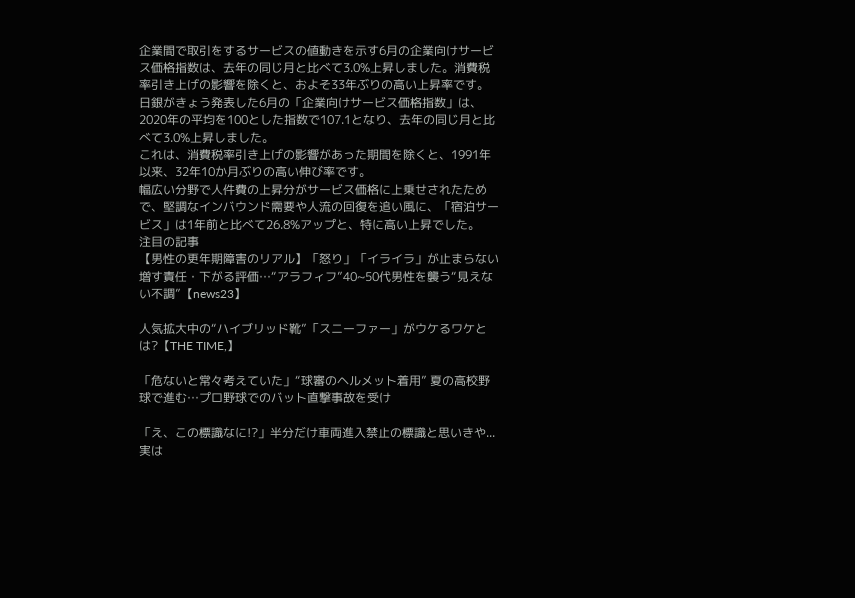企業間で取引をするサービスの値動きを示す6月の企業向けサービス価格指数は、去年の同じ月と比べて3.0%上昇しました。消費税率引き上げの影響を除くと、およそ33年ぶりの高い上昇率です。
日銀がきょう発表した6月の「企業向けサービス価格指数」は、2020年の平均を100とした指数で107.1となり、去年の同じ月と比べて3.0%上昇しました。
これは、消費税率引き上げの影響があった期間を除くと、1991年以来、32年10か月ぶりの高い伸び率です。
幅広い分野で人件費の上昇分がサービス価格に上乗せされたためで、堅調なインバウンド需要や人流の回復を追い風に、「宿泊サービス」は1年前と比べて26.8%アップと、特に高い上昇でした。
注目の記事
【男性の更年期障害のリアル】「怒り」「イライラ」が止まらない 増す責任・下がる評価…“アラフィフ”40~50代男性を襲う“見えない不調”【news23】

人気拡大中の“ハイブリッド靴”「スニーファー」がウケるワケとは?【THE TIME,】

「危ないと常々考えていた」“球審のヘルメット着用” 夏の高校野球で進む…プロ野球でのバット直撃事故を受け

「え、この標識なに!?」半分だけ車両進入禁止の標識と思いきや...実は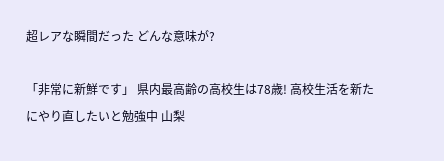超レアな瞬間だった どんな意味が?

「非常に新鮮です」 県内最高齢の高校生は78歳! 高校生活を新たにやり直したいと勉強中 山梨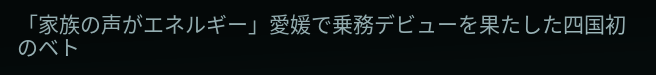「家族の声がエネルギー」愛媛で乗務デビューを果たした四国初のベト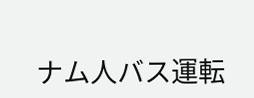ナム人バス運転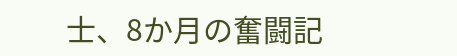士、8か月の奮闘記